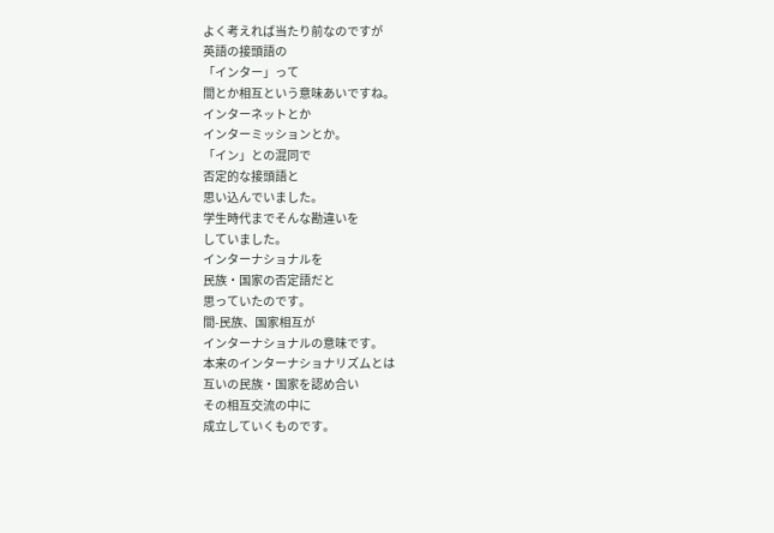よく考えれば当たり前なのですが
英語の接頭語の
「インター」って
間とか相互という意味あいですね。
インターネットとか
インターミッションとか。
「イン」との混同で
否定的な接頭語と
思い込んでいました。
学生時代までそんな勘違いを
していました。
インターナショナルを
民族・国家の否定語だと
思っていたのです。
間-民族、国家相互が
インターナショナルの意味です。
本来のインターナショナリズムとは
互いの民族・国家を認め合い
その相互交流の中に
成立していくものです。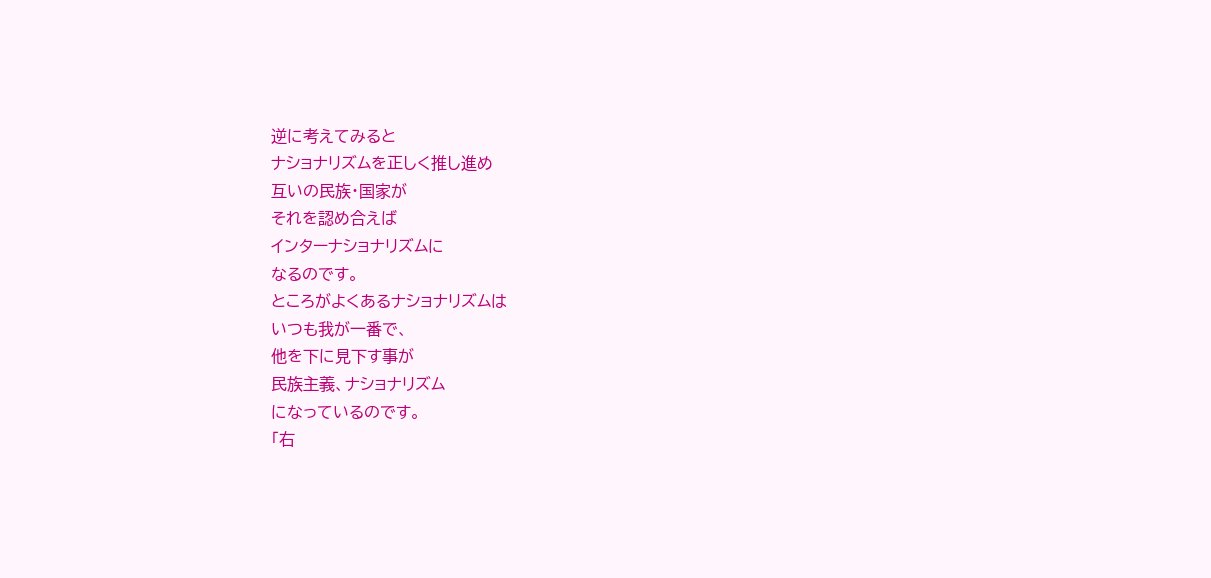逆に考えてみると
ナショナリズムを正しく推し進め
互いの民族・国家が
それを認め合えば
インターナショナリズムに
なるのです。
ところがよくあるナショナリズムは
いつも我が一番で、
他を下に見下す事が
民族主義、ナショナリズム
になっているのです。
「右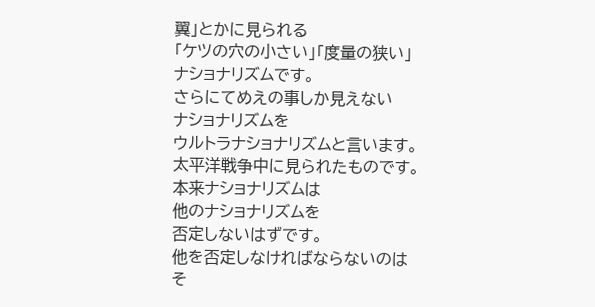翼」とかに見られる
「ケツの穴の小さい」「度量の狭い」
ナショナリズムです。
さらにてめえの事しか見えない
ナショナリズムを
ウルトラナショナリズムと言います。
太平洋戦争中に見られたものです。
本来ナショナリズムは
他のナショナリズムを
否定しないはずです。
他を否定しなければならないのは
そ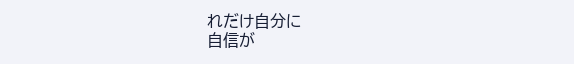れだけ自分に
自信が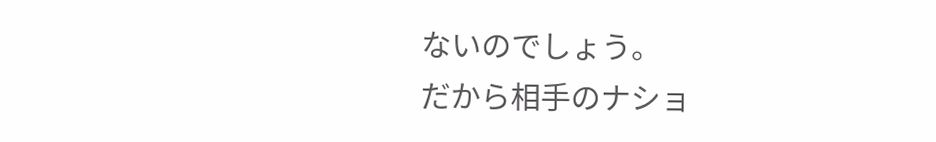ないのでしょう。
だから相手のナショ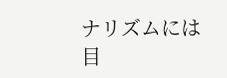ナリズムには
目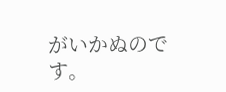がいかぬのです。